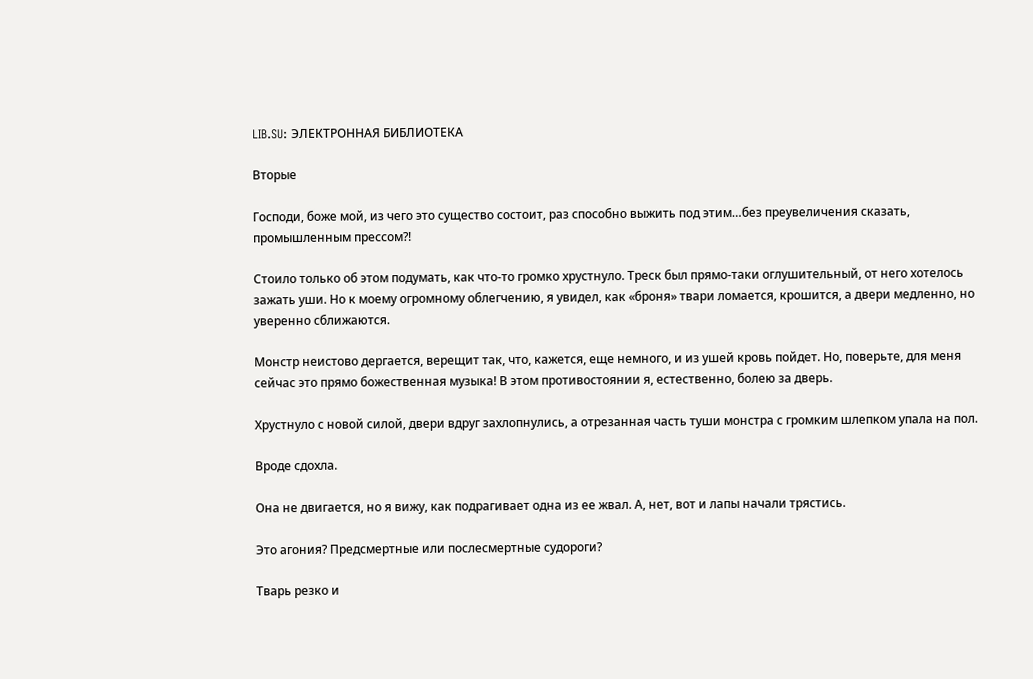LIB.SU: ЭЛЕКТРОННАЯ БИБЛИОТЕКА

Вторые

Господи, боже мой, из чего это существо состоит, раз способно выжить под этим…без преувеличения сказать, промышленным прессом?!

Стоило только об этом подумать, как что‑то громко хрустнуло. Треск был прямо‑таки оглушительный, от него хотелось зажать уши. Но к моему огромному облегчению, я увидел, как «броня» твари ломается, крошится, а двери медленно, но уверенно сближаются.

Монстр неистово дергается, верещит так, что, кажется, еще немного, и из ушей кровь пойдет. Но, поверьте, для меня сейчас это прямо божественная музыка! В этом противостоянии я, естественно, болею за дверь.

Хрустнуло с новой силой, двери вдруг захлопнулись, а отрезанная часть туши монстра с громким шлепком упала на пол.

Вроде сдохла.

Она не двигается, но я вижу, как подрагивает одна из ее жвал. А, нет, вот и лапы начали трястись.

Это агония? Предсмертные или послесмертные судороги?

Тварь резко и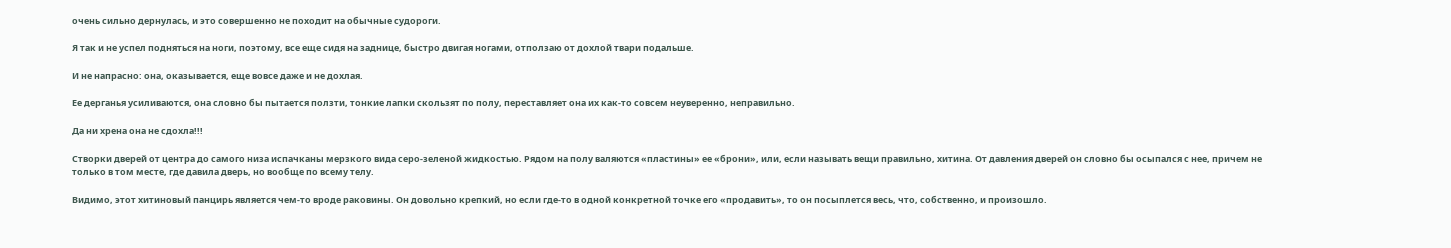очень сильно дернулась, и это совершенно не походит на обычные судороги.

Я так и не успел подняться на ноги, поэтому, все еще сидя на заднице, быстро двигая ногами, отползаю от дохлой твари подальше.

И не напрасно: она, оказывается, еще вовсе даже и не дохлая.

Ее дерганья усиливаются, она словно бы пытается ползти, тонкие лапки скользят по полу, переставляет она их как‑то совсем неуверенно, неправильно.

Да ни хрена она не сдохла!!!

Створки дверей от центра до самого низа испачканы мерзкого вида серо‑зеленой жидкостью. Рядом на полу валяются «пластины» ее «брони», или, если называть вещи правильно, хитина. От давления дверей он словно бы осыпался с нее, причем не только в том месте, где давила дверь, но вообще по всему телу.

Видимо, этот хитиновый панцирь является чем‑то вроде раковины. Он довольно крепкий, но если где‑то в одной конкретной точке его «продавить», то он посыплется весь, что, собственно, и произошло.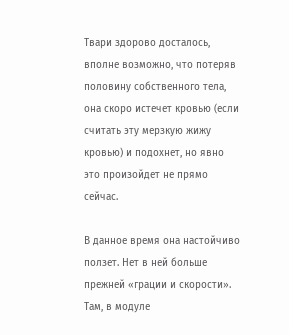Твари здорово досталось, вполне возможно, что потеряв половину собственного тела, она скоро истечет кровью (если считать эту мерзкую жижу кровью) и подохнет, но явно это произойдет не прямо сейчас.

В данное время она настойчиво ползет. Нет в ней больше прежней «грации и скорости». Там, в модуле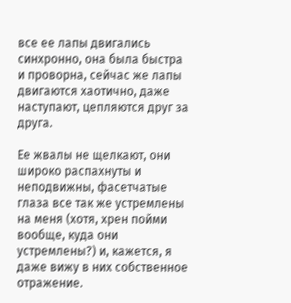все ее лапы двигались синхронно, она была быстра и проворна, сейчас же лапы двигаются хаотично, даже наступают, цепляются друг за друга.

Ее жвалы не щелкают, они широко распахнуты и неподвижны, фасетчатые глаза все так же устремлены на меня (хотя, хрен пойми вообще, куда они устремлены?) и, кажется, я даже вижу в них собственное отражение.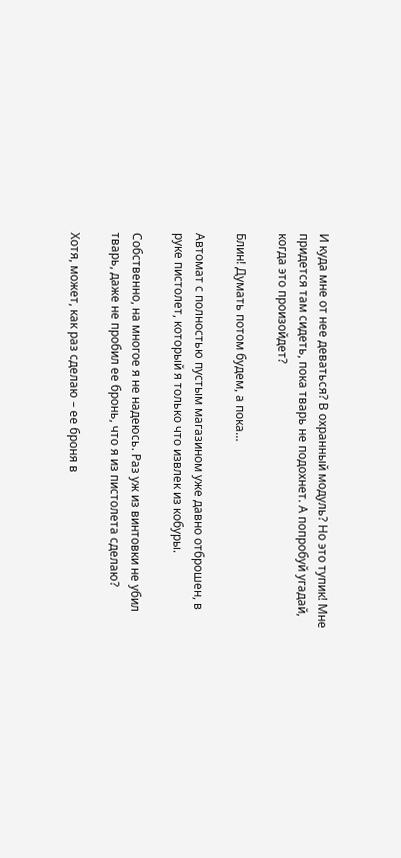И куда мне от нее деваться? В охранный модуль? Но это тупик! Мне придется там сидеть, пока тварь не подохнет. А попробуй угадай, когда это произойдет?

Блин! Думать потом будем, а пока…

Автомат с полностью пустым магазином уже давно отброшен, в руке пистолет, который я только что извлек из кобуры.

Собственно, на многое я не надеюсь. Раз уж из винтовки не убил тварь, даже не пробил ее бронь, что я из пистолета сделаю?

Хотя, может, как раз сделаю – ее броня в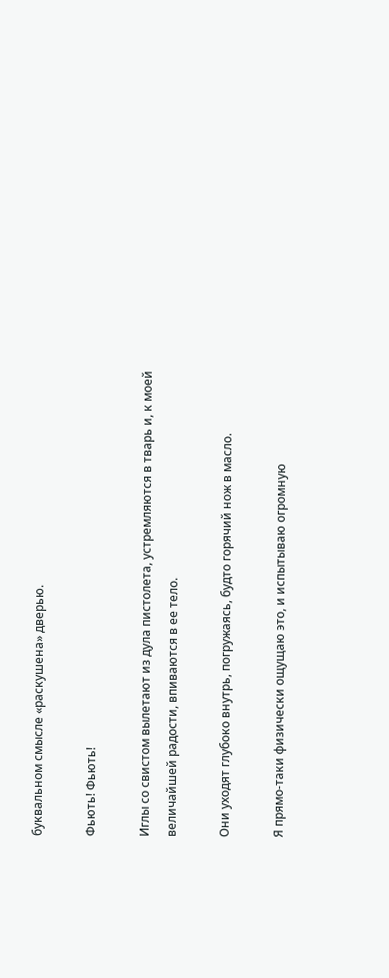буквальном смысле «раскушена» дверью.

Фьють! Фьють!

Иглы со свистом вылетают из дула пистолета, устремляются в тварь и, к моей величайшей радости, впиваются в ее тело.

Они уходят глубоко внутрь, погружаясь, будто горячий нож в масло.

Я прямо‑таки физически ощущаю это, и испытываю огромную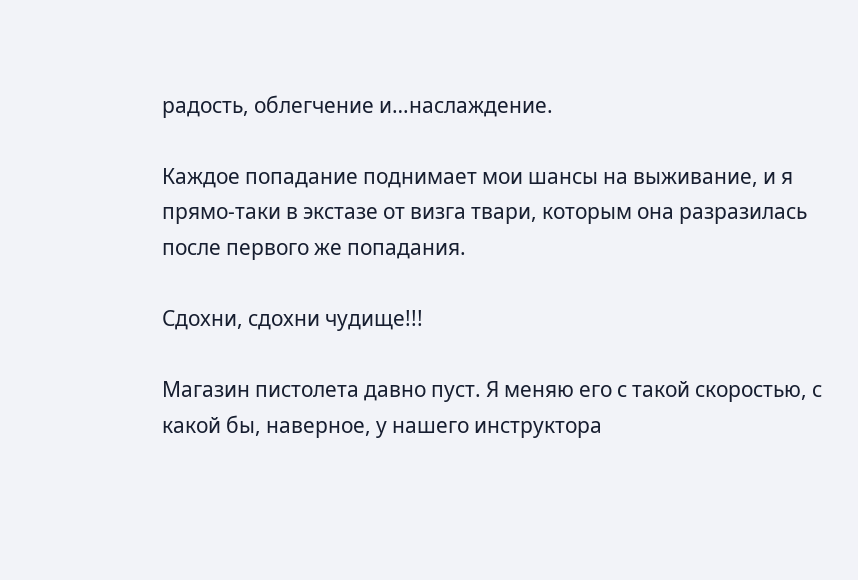радость, облегчение и…наслаждение.

Каждое попадание поднимает мои шансы на выживание, и я прямо‑таки в экстазе от визга твари, которым она разразилась после первого же попадания.

Сдохни, сдохни чудище!!!

Магазин пистолета давно пуст. Я меняю его с такой скоростью, с какой бы, наверное, у нашего инструктора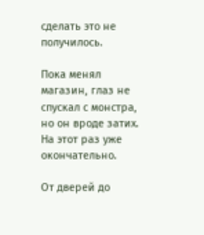сделать это не получилось.

Пока менял магазин, глаз не спускал с монстра, но он вроде затих. На этот раз уже окончательно.

От дверей до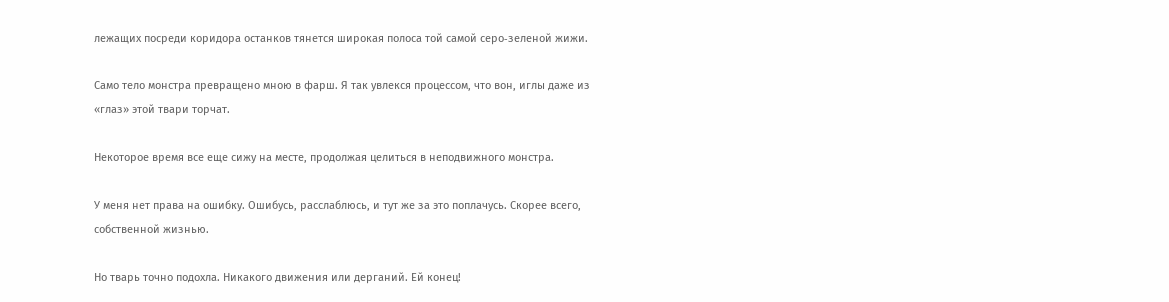лежащих посреди коридора останков тянется широкая полоса той самой серо‑зеленой жижи.

Само тело монстра превращено мною в фарш. Я так увлекся процессом, что вон, иглы даже из «глаз» этой твари торчат.

Некоторое время все еще сижу на месте, продолжая целиться в неподвижного монстра.

У меня нет права на ошибку. Ошибусь, расслаблюсь, и тут же за это поплачусь. Скорее всего, собственной жизнью.

Но тварь точно подохла. Никакого движения или дерганий. Ей конец!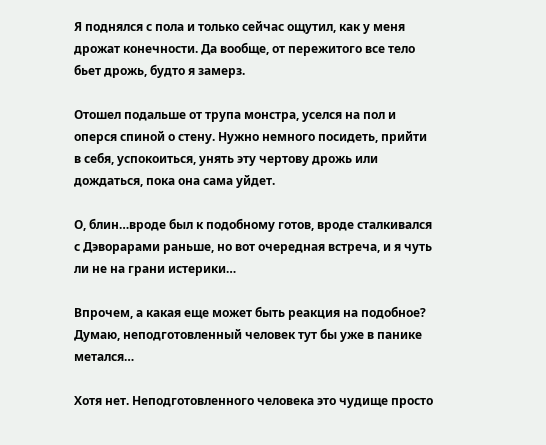Я поднялся с пола и только сейчас ощутил, как у меня дрожат конечности. Да вообще, от пережитого все тело бьет дрожь, будто я замерз.

Отошел подальше от трупа монстра, уселся на пол и оперся спиной о стену. Нужно немного посидеть, прийти в себя, успокоиться, унять эту чертову дрожь или дождаться, пока она сама уйдет.

О, блин…вроде был к подобному готов, вроде сталкивался с Дэворарами раньше, но вот очередная встреча, и я чуть ли не на грани истерики…

Впрочем, а какая еще может быть реакция на подобное? Думаю, неподготовленный человек тут бы уже в панике метался…

Хотя нет. Неподготовленного человека это чудище просто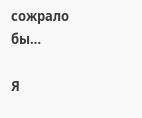сожрало бы…

Я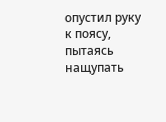опустил руку к поясу, пытаясь нащупать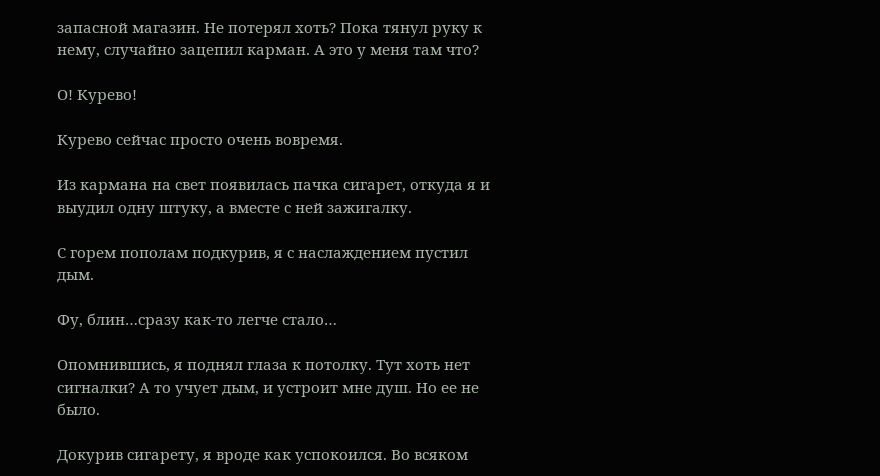запасной магазин. Не потерял хоть? Пока тянул руку к нему, случайно зацепил карман. А это у меня там что?

О! Курево!

Курево сейчас просто очень вовремя.

Из кармана на свет появилась пачка сигарет, откуда я и выудил одну штуку, а вместе с ней зажигалку.

С горем пополам подкурив, я с наслаждением пустил дым.

Фу, блин…сразу как‑то легче стало…

Опомнившись, я поднял глаза к потолку. Тут хоть нет сигналки? А то учует дым, и устроит мне душ. Но ее не было.

Докурив сигарету, я вроде как успокоился. Во всяком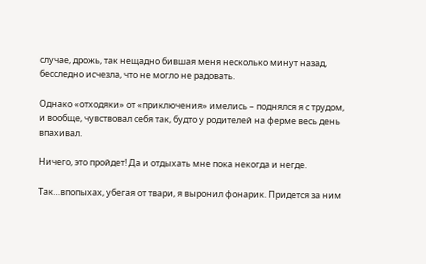случае, дрожь, так нещадно бившая меня несколько минут назад, бесследно исчезла, что не могло не радовать.

Однако «отходяки» от «приключения» имелись – поднялся я с трудом, и вообще, чувствовал себя так, будто у родителей на ферме весь день впахивал.

Ничего, это пройдет! Да и отдыхать мне пока некогда и негде.

Так…впопыхах, убегая от твари, я выронил фонарик. Придется за ним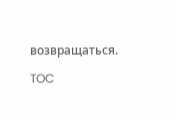возвращаться.

TOC